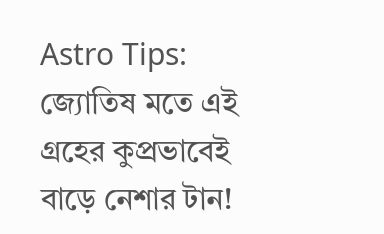Astro Tips: জ্যোতিষ মতে এই গ্রহের কুপ্রভাবেই বাড়ে নেশার টান!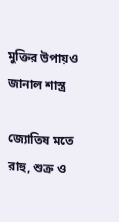মুক্তির উপায়ও জানাল শাস্ত্র

জ্যোতিষ মতে রাহু, শুক্র ও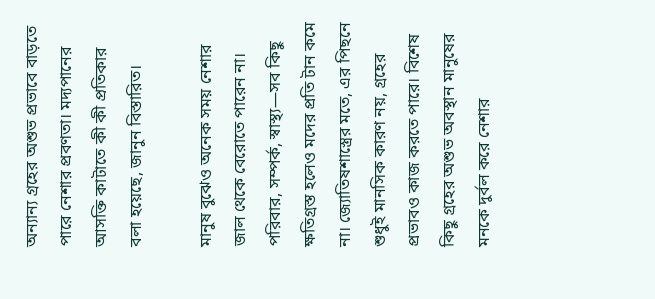অন্যান্য গ্রহের অশুভ প্রভাবে বাড়তে পারে নেশার প্রবণতা। মদ্যপানের আসক্তি কাটাতে কী কী প্রতিকার বলা হয়েছে, জানুন বিস্তারিত।

মানুষ বুঝেও অনেক সময় নেশার জাল থেকে বেরোতে পারেন না। পরিবার, সম্পর্ক, স্বাস্থ্য—সব কিছু ক্ষতিগ্রস্ত হলেও মদের প্রতি টান কমে না। জ্যোতিষশাস্ত্রের মতে, এর পিছনে শুধুই মানসিক কারণ নয়, গ্রহের প্রভাবও কাজ করতে পারে। বিশেষ কিছু গ্রহের অশুভ অবস্থান মানুষের মনকে দুর্বল করে নেশার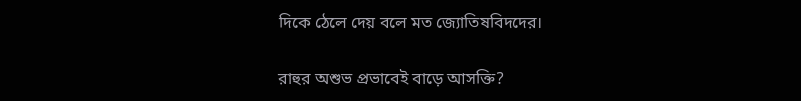দিকে ঠেলে দেয় বলে মত জ্যোতিষবিদদের।

রাহুর অশুভ প্রভাবেই বাড়ে আসক্তি?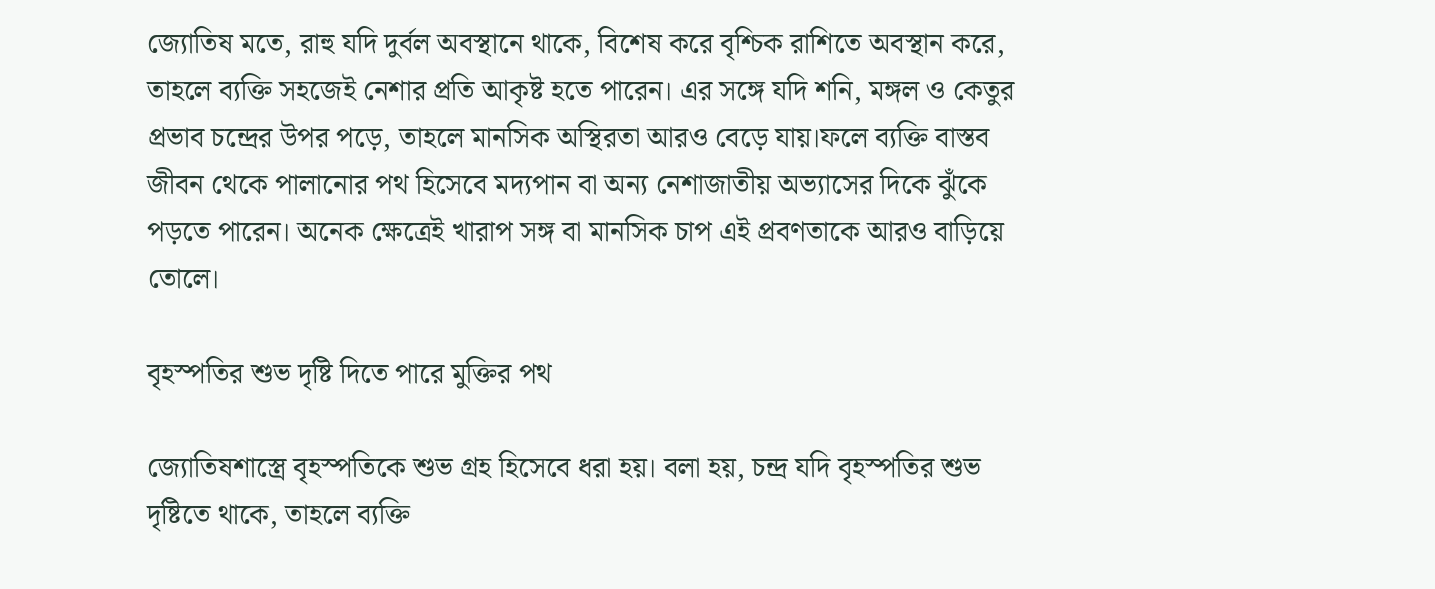জ্যোতিষ মতে, রাহু যদি দুর্বল অবস্থানে থাকে, বিশেষ করে বৃশ্চিক রাশিতে অবস্থান করে, তাহলে ব্যক্তি সহজেই নেশার প্রতি আকৃষ্ট হতে পারেন। এর সঙ্গে যদি শনি, মঙ্গল ও কেতুর প্রভাব চন্দ্রের উপর পড়ে, তাহলে মানসিক অস্থিরতা আরও বেড়ে যায়।ফলে ব্যক্তি বাস্তব জীবন থেকে পালানোর পথ হিসেবে মদ্যপান বা অন্য নেশাজাতীয় অভ্যাসের দিকে ঝুঁকে পড়তে পারেন। অনেক ক্ষেত্রেই খারাপ সঙ্গ বা মানসিক চাপ এই প্রবণতাকে আরও বাড়িয়ে তোলে।

বৃহস্পতির শুভ দৃষ্টি দিতে পারে মুক্তির পথ

জ্যোতিষশাস্ত্রে বৃহস্পতিকে শুভ গ্রহ হিসেবে ধরা হয়। বলা হয়, চন্দ্র যদি বৃহস্পতির শুভ দৃষ্টিতে থাকে, তাহলে ব্যক্তি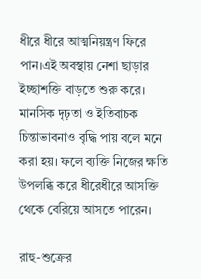ধীরে ধীরে আত্মনিয়ন্ত্রণ ফিরে পান।এই অবস্থায় নেশা ছাড়ার ইচ্ছাশক্তি বাড়তে শুরু করে। মানসিক দৃঢ়তা ও ইতিবাচক চিন্তাভাবনাও বৃদ্ধি পায় বলে মনে করা হয়। ফলে ব্যক্তি নিজের ক্ষতি উপলব্ধি করে ধীরেধীরে আসক্তি থেকে বেরিয়ে আসতে পারেন।

রাহু-শুক্রের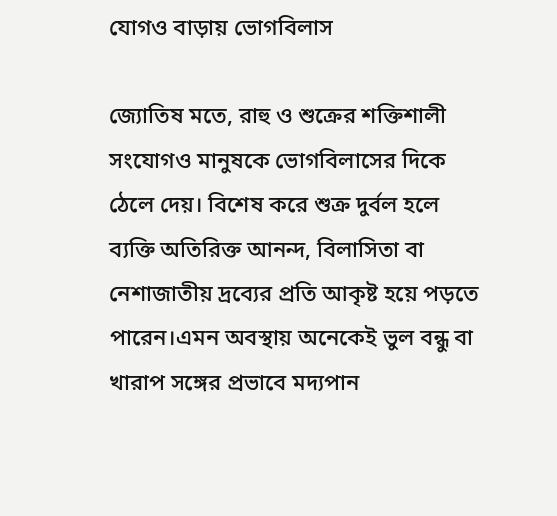যোগও বাড়ায় ভোগবিলাস

জ্যোতিষ মতে, রাহু ও শুক্রের শক্তিশালী সংযোগও মানুষকে ভোগবিলাসের দিকে ঠেলে দেয়। বিশেষ করে শুক্র দুর্বল হলে ব্যক্তি অতিরিক্ত আনন্দ, বিলাসিতা বা নেশাজাতীয় দ্রব্যের প্রতি আকৃষ্ট হয়ে পড়তে পারেন।এমন অবস্থায় অনেকেই ভুল বন্ধু বা খারাপ সঙ্গের প্রভাবে মদ্যপান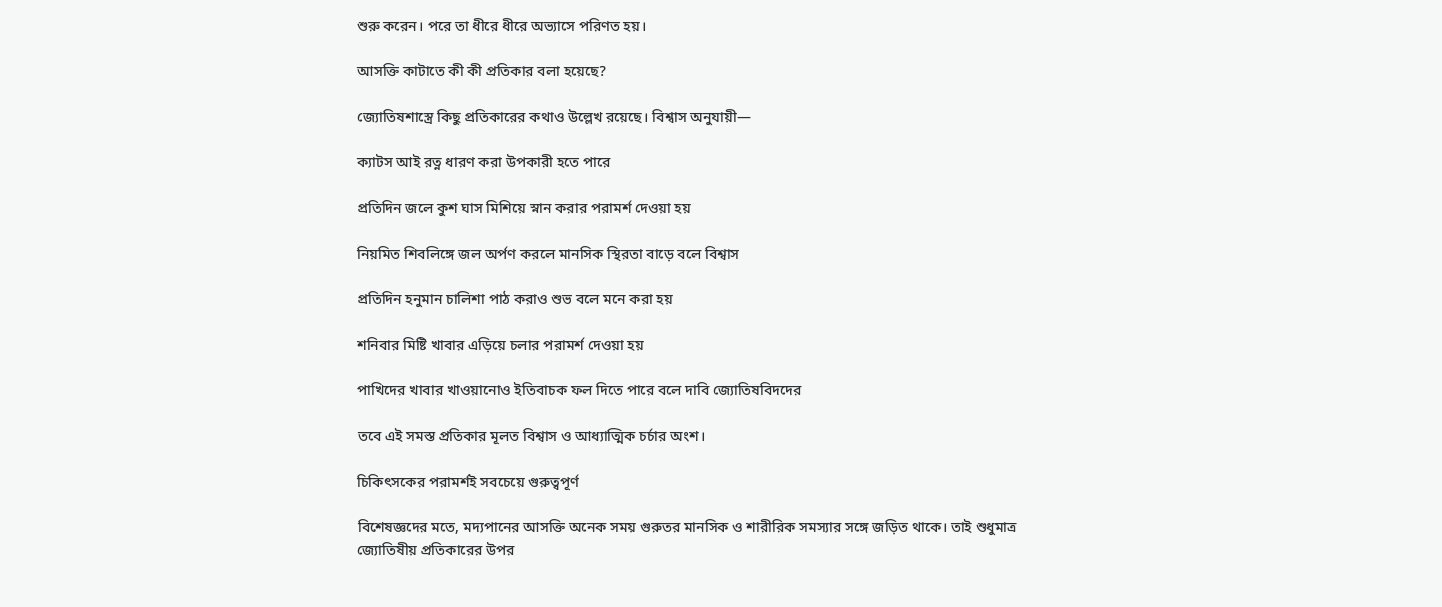শুরু করেন। পরে তা ধীরে ধীরে অভ্যাসে পরিণত হয়।

আসক্তি কাটাতে কী কী প্রতিকার বলা হয়েছে?

জ্যোতিষশাস্ত্রে কিছু প্রতিকারের কথাও উল্লেখ রয়েছে। বিশ্বাস অনুযায়ী—

ক্যাটস আই রত্ন ধারণ করা উপকারী হতে পারে

প্রতিদিন জলে কুশ ঘাস মিশিয়ে স্নান করার পরামর্শ দেওয়া হয়

নিয়মিত শিবলিঙ্গে জল অর্পণ করলে মানসিক স্থিরতা বাড়ে বলে বিশ্বাস

প্রতিদিন হনুমান চালিশা পাঠ করাও শুভ বলে মনে করা হয়

শনিবার মিষ্টি খাবার এড়িয়ে চলার পরামর্শ দেওয়া হয়

পাখিদের খাবার খাওয়ানোও ইতিবাচক ফল দিতে পারে বলে দাবি জ্যোতিষবিদদের

তবে এই সমস্ত প্রতিকার মূলত বিশ্বাস ও আধ্যাত্মিক চর্চার অংশ।

চিকিৎসকের পরামর্শই সবচেয়ে গুরুত্বপূর্ণ

বিশেষজ্ঞদের মতে, মদ্যপানের আসক্তি অনেক সময় গুরুতর মানসিক ও শারীরিক সমস্যার সঙ্গে জড়িত থাকে। তাই শুধুমাত্র জ্যোতিষীয় প্রতিকারের উপর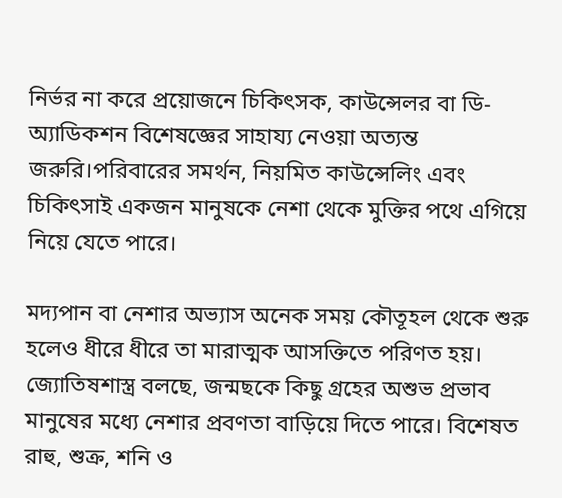নির্ভর না করে প্রয়োজনে চিকিৎসক, কাউন্সেলর বা ডি-অ্যাডিকশন বিশেষজ্ঞের সাহায্য নেওয়া অত্যন্ত জরুরি।পরিবারের সমর্থন, নিয়মিত কাউন্সেলিং এবং চিকিৎসাই একজন মানুষকে নেশা থেকে মুক্তির পথে এগিয়ে নিয়ে যেতে পারে।

মদ্যপান বা নেশার অভ্যাস অনেক সময় কৌতূহল থেকে শুরু হলেও ধীরে ধীরে তা মারাত্মক আসক্তিতে পরিণত হয়। জ্যোতিষশাস্ত্র বলছে, জন্মছকে কিছু গ্রহের অশুভ প্রভাব মানুষের মধ্যে নেশার প্রবণতা বাড়িয়ে দিতে পারে। বিশেষত রাহু, শুক্র, শনি ও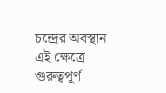চন্দ্রের অবস্থান এই ক্ষেত্রে গুরুত্বপূর্ণ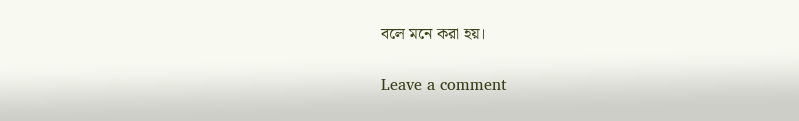বলে মনে করা হয়।

Leave a comment